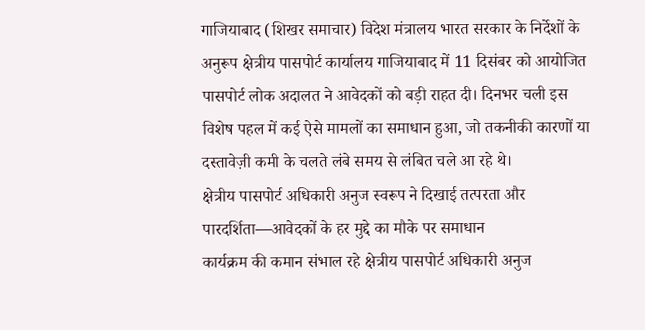गाजियाबाद (शिखर समाचार) विदेश मंत्रालय भारत सरकार के निर्देशों के अनुरूप क्षेत्रीय पासपोर्ट कार्यालय गाजियाबाद में 11 दिसंबर को आयोजित पासपोर्ट लोक अदालत ने आवेदकों को बड़ी राहत दी। दिनभर चली इस विशेष पहल में कई ऐसे मामलों का समाधान हुआ, जो तकनीकी कारणों या दस्तावेज़ी कमी के चलते लंबे समय से लंबित चले आ रहे थे।
क्षेत्रीय पासपोर्ट अधिकारी अनुज स्वरूप ने दिखाई तत्परता और पारदर्शिता—आवेदकों के हर मुद्दे का मौके पर समाधान
कार्यक्रम की कमान संभाल रहे क्षेत्रीय पासपोर्ट अधिकारी अनुज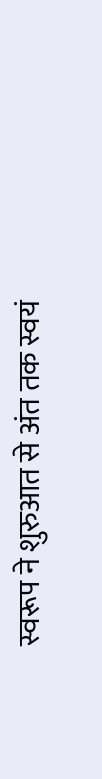स्वरूप ने शुरुआत से अंत तक स्वयं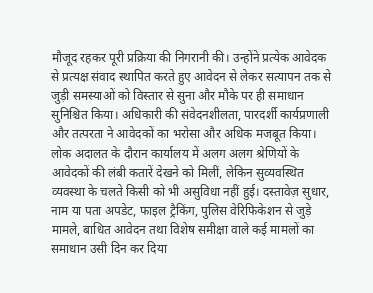मौजूद रहकर पूरी प्रक्रिया की निगरानी की। उन्होंने प्रत्येक आवेदक से प्रत्यक्ष संवाद स्थापित करते हुए आवेदन से लेकर सत्यापन तक से जुड़ी समस्याओं को विस्तार से सुना और मौके पर ही समाधान सुनिश्चित किया। अधिकारी की संवेदनशीलता, पारदर्शी कार्यप्रणाली और तत्परता ने आवेदकों का भरोसा और अधिक मजबूत किया।
लोक अदालत के दौरान कार्यालय में अलग अलग श्रेणियों के आवेदकों की लंबी कतारें देखने को मिलीं, लेकिन सुव्यवस्थित व्यवस्था के चलते किसी को भी असुविधा नहीं हुई। दस्तावेज़ सुधार, नाम या पता अपडेट, फाइल ट्रैकिंग, पुलिस वेरिफिकेशन से जुड़े मामले, बाधित आवेदन तथा विशेष समीक्षा वाले कई मामलों का समाधान उसी दिन कर दिया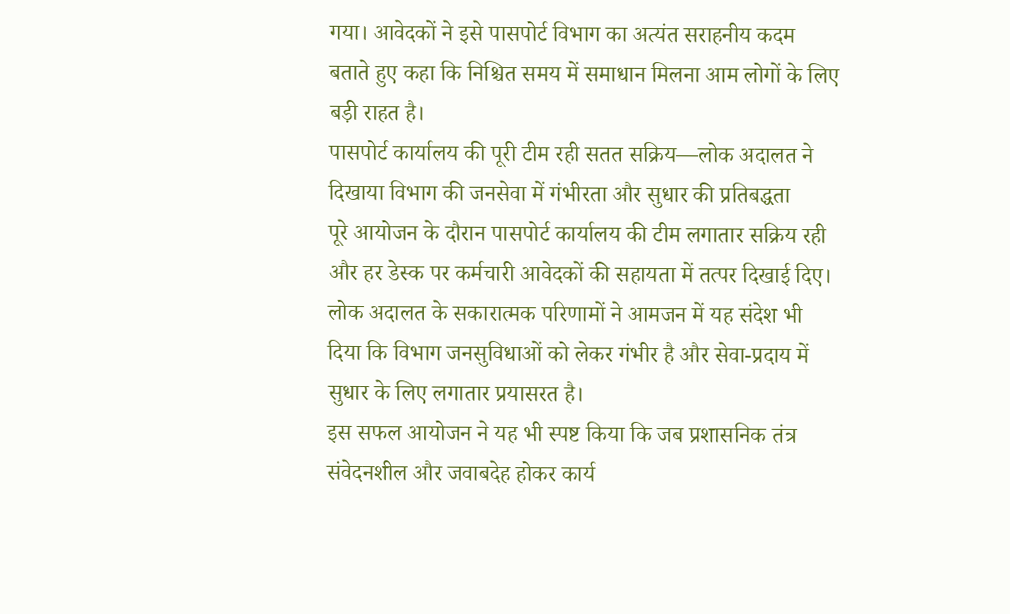गया। आवेदकों ने इसे पासपोर्ट विभाग का अत्यंत सराहनीय कदम बताते हुए कहा कि निश्चित समय में समाधान मिलना आम लोगों के लिए बड़ी राहत है।
पासपोर्ट कार्यालय की पूरी टीम रही सतत सक्रिय—लोक अदालत ने दिखाया विभाग की जनसेवा में गंभीरता और सुधार की प्रतिबद्धता
पूरे आयोजन के दौरान पासपोर्ट कार्यालय की टीम लगातार सक्रिय रही और हर डेस्क पर कर्मचारी आवेदकों की सहायता में तत्पर दिखाई दिए। लोक अदालत के सकारात्मक परिणामों ने आमजन में यह संदेश भी दिया कि विभाग जनसुविधाओं को लेकर गंभीर है और सेवा-प्रदाय में सुधार के लिए लगातार प्रयासरत है।
इस सफल आयोजन ने यह भी स्पष्ट किया कि जब प्रशासनिक तंत्र संवेदनशील और जवाबदेह होकर कार्य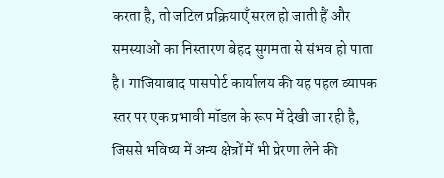करता है, तो जटिल प्रक्रियाएँ सरल हो जाती हैं और समस्याओं का निस्तारण बेहद सुगमता से संभव हो पाता है। गाजियाबाद पासपोर्ट कार्यालय की यह पहल व्यापक स्तर पर एक प्रभावी मॉडल के रूप में देखी जा रही है, जिससे भविष्य में अन्य क्षेत्रों में भी प्रेरणा लेने की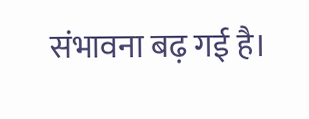संभावना बढ़ गई है।